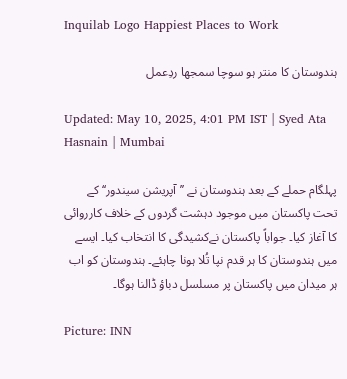Inquilab Logo Happiest Places to Work

ہندوستان کا منتر ہو سوچا سمجھا ردِعمل

Updated: May 10, 2025, 4:01 PM IST | Syed Ata Hasnain | Mumbai

پہلگام حملے کے بعد ہندوستان نے ’’آپریشن سیندور‘‘ کے تحت پاکستان میں موجود دہشت گردوں کے خلاف کارروائی کا آغاز کیا۔ جواباً پاکستان نےکشیدگی کا انتخاب کیا۔ ایسے میں ہندوستان کا ہر قدم نپا تُلا ہونا چاہئے۔ ہندوستان کو اب ہر میدان میں پاکستان پر مسلسل دباؤ ڈالنا ہوگا۔

Picture: INN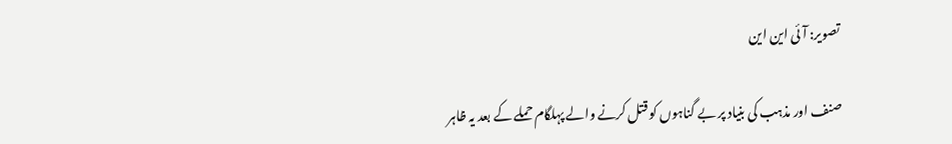تصویر: آئی این این

صنف اور مذہب کی بنیاد پر بے گناہوں کو قتل کرنے والے پہلگام حملے کے بعد یہ ظاہر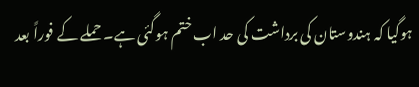ہوگیا کہ ہندوستان کی برداشت کی حد اب ختم ہوگئی ہے۔ حملے کے فوراً بعد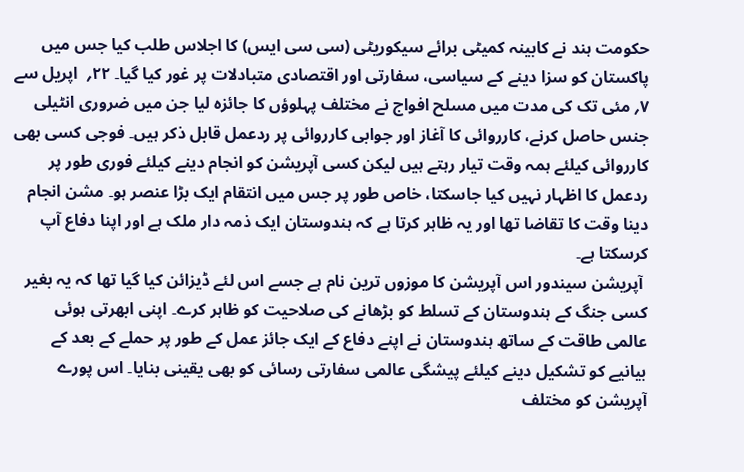حکومت ہند نے کابینہ کمیٹی برائے سیکوریٹی (سی سی ایس) کا اجلاس طلب کیا جس میں پاکستان کو سزا دینے کے سیاسی، سفارتی اور اقتصادی متبادلات پر غور کیا گیا۔ ۲۲؍  اپریل سے ۷؍ مئی تک کی مدت میں مسلح افواج نے مختلف پہلوؤں کا جائزہ لیا جن میں ضروری انٹیلی جنس حاصل کرنے، کارروائی کا آغاز اور جوابی کارروائی پر ردعمل قابل ذکر ہیں۔ فوجی کسی بھی کارروائی کیلئے ہمہ وقت تیار رہتے ہیں لیکن کسی آپریشن کو انجام دینے کیلئے فوری طور پر ردعمل کا اظہار نہیں کیا جاسکتا، خاص طور پر جس میں انتقام ایک بڑا عنصر ہو۔ مشن انجام دینا وقت کا تقاضا تھا اور یہ ظاہر کرتا ہے کہ ہندوستان ایک ذمہ دار ملک ہے اور اپنا دفاع آپ کرسکتا ہے۔
 آپریشن سیندور اس آپریشن کا موزوں ترین نام ہے جسے اس لئے ڈیزائن کیا گیا تھا کہ یہ بغیر کسی جنگ کے ہندوستان کے تسلط کو بڑھانے کی صلاحیت کو ظاہر کرے۔ اپنی ابھرتی ہوئی عالمی طاقت کے ساتھ ہندوستان نے اپنے دفاع کے ایک جائز عمل کے طور پر حملے کے بعد کے بیانیے کو تشکیل دینے کیلئے پیشگی عالمی سفارتی رسائی کو بھی یقینی بنایا۔ اس پورے آپریشن کو مختلف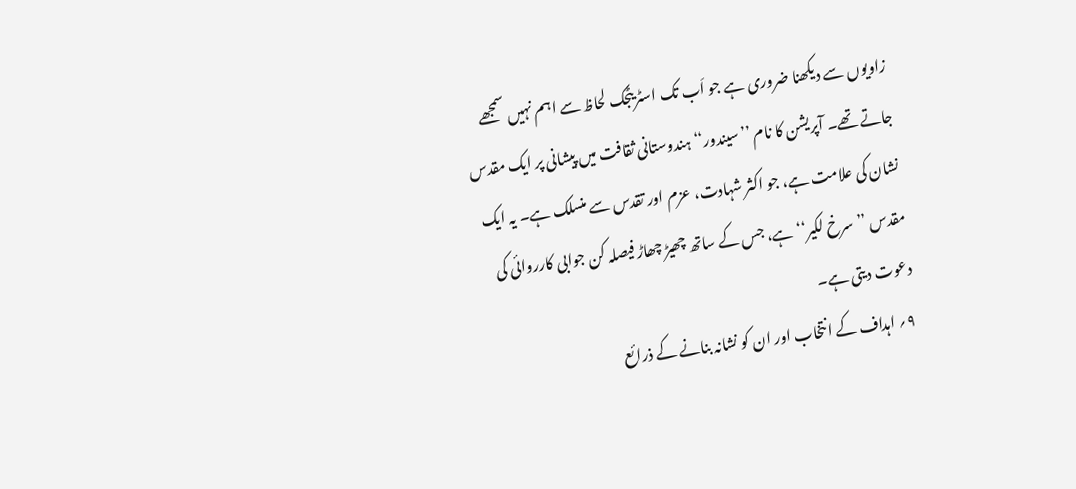زاویوں سے دیکھنا ضروری ہے جو اَب تک اسٹریٹجک لحاظ سے اہم نہیں سمجھے جاتے تھے۔ آپریشن کا نام ’’سیندور‘‘ ہندوستانی ثقافت میں پیشانی پر ایک مقدس نشان کی علامت ہے، جو اکثر شہادت، عزم اور تقدس سے منسلک ہے۔ یہ ایک مقدس ’’سرخ لکیر‘‘ ہے، جس کے ساتھ چھیڑ چھاڑ فیصلہ کن جوابی کارروائی کی دعوت دیتی ہے۔
 ۹؍ اہداف کے انتخاب اور ان کو نشانہ بنانے کے ذرائع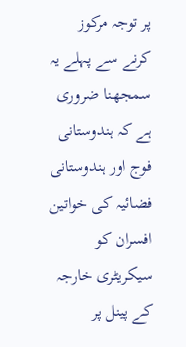پر توجہ مرکوز کرنے سے پہلے یہ سمجھنا ضروری ہے کہ ہندوستانی فوج اور ہندوستانی فضائیہ کی خواتین افسران کو سیکریٹری خارجہ کے پینل پر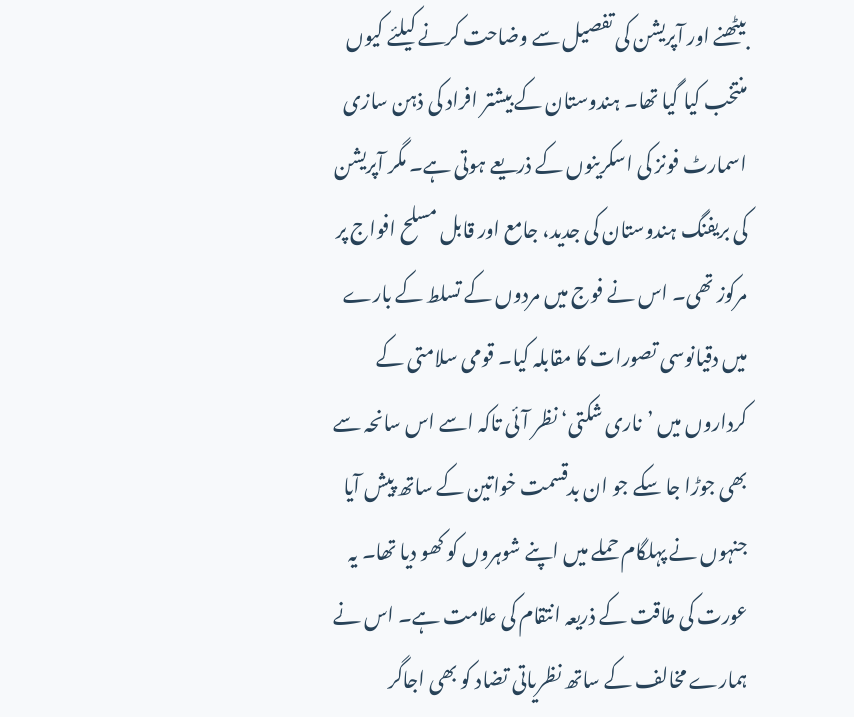بیٹھنے اور آپریشن کی تفصیل سے وضاحت کرنے کیلئے کیوں منتخب کیا گیا تھا۔ ہندوستان کے بیشتر افراد کی ذہن سازی اسمارٹ فونز کی اسکرینوں کے ذریعے ہوتی ہے۔ مگر آپریشن کی بریفنگ ہندوستان کی جدید، جامع اور قابل مسلح افواج پر مرکوز تھی۔ اس نے فوج میں مردوں کے تسلط کے بارے میں دقیانوسی تصورات کا مقابلہ کیا۔ قومی سلامتی کے کرداروں میں ’ناری شکتی‘ نظر آئی تاکہ اسے اس سانحہ سے بھی جوڑا جا سکے جو ان بدقسمت خواتین کے ساتھ پیش آیا جنہوں نے پہلگام حملے میں اپنے شوہروں کو کھو دیا تھا۔ یہ عورت کی طاقت کے ذریعہ انتقام کی علامت ہے۔ اس نے ہمارے مخالف کے ساتھ نظریاتی تضاد کو بھی اجاگر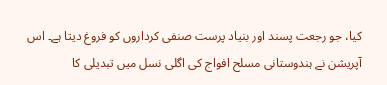کیا، جو رجعت پسند اور بنیاد پرست صنفی کرداروں کو فروغ دیتا ہے۔ اس آپریشن نے ہندوستانی مسلح افواج کی اگلی نسل میں تبدیلی کا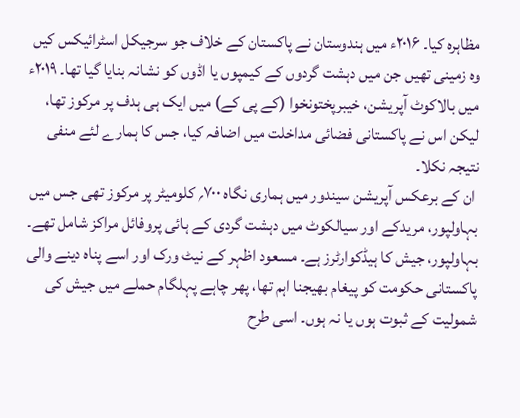مظاہرہ کیا۔ ۲۰۱۶ء میں ہندوستان نے پاکستان کے خلاف جو سرجیکل اسٹرائیکس کیں وہ زمینی تھیں جن میں دہشت گردوں کے کیمپوں یا اڈوں کو نشانہ بنایا گیا تھا۔ ۲۰۱۹ء میں بالاکوٹ آپریشن، خیبرپختونخوا (کے پی کے) میں ایک ہی ہدف پر مرکوز تھا، لیکن اس نے پاکستانی فضائی مداخلت میں اضافہ کیا، جس کا ہمارے لئے منفی نتیجہ نکلا۔
 ان کے برعکس آپریشن سیندور میں ہماری نگاہ ۷۰۰؍ کلومیٹر پر مرکوز تھی جس میں بہاولپور، مریدکے اور سیالکوٹ میں دہشت گردی کے ہائی پروفائل مراکز شامل تھے۔ بہاولپور، جیش کا ہیڈکوارٹرز ہے۔ مسعود اظہر کے نیٹ ورک اور اسے پناہ دینے والی پاکستانی حکومت کو پیغام بھیجنا اہم تھا، پھر چاہے پہلگام حملے میں جیش کی شمولیت کے ثبوت ہوں یا نہ ہوں۔ اسی طرح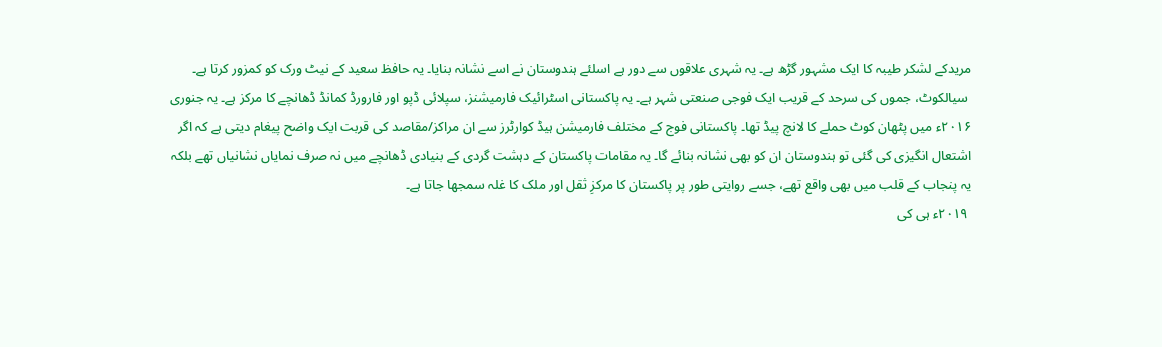مریدکے لشکر طیبہ کا ایک مشہور گڑھ ہے۔ یہ شہری علاقوں سے دور ہے اسلئے ہندوستان نے اسے نشانہ بنایا۔ یہ حافظ سعید کے نیٹ ورک کو کمزور کرتا ہے۔
 سیالکوٹ، جموں کی سرحد کے قریب ایک فوجی صنعتی شہر ہے۔ یہ پاکستانی اسٹرائیک فارمیشنز، سپلائی ڈپو اور فارورڈ کمانڈ ڈھانچے کا مرکز ہے۔ یہ جنوری ۲۰۱۶ء میں پٹھان کوٹ حملے کا لانچ پیڈ تھا۔ پاکستانی فوج کے مختلف فارمیشن ہیڈ کوارٹرز سے ان مراکز/مقاصد کی قربت ایک واضح پیغام دیتی ہے کہ اگر اشتعال انگیزی کی گئی تو ہندوستان ان کو بھی نشانہ بنائے گا۔ یہ مقامات پاکستان کے دہشت گردی کے بنیادی ڈھانچے میں نہ صرف نمایاں نشانیاں تھے بلکہ یہ پنجاب کے قلب میں بھی واقع تھے، جسے روایتی طور پر پاکستان کا مرکزِ ثقل اور ملک کا غلہ سمجھا جاتا ہے۔
 ۲۰۱۹ء ہی کی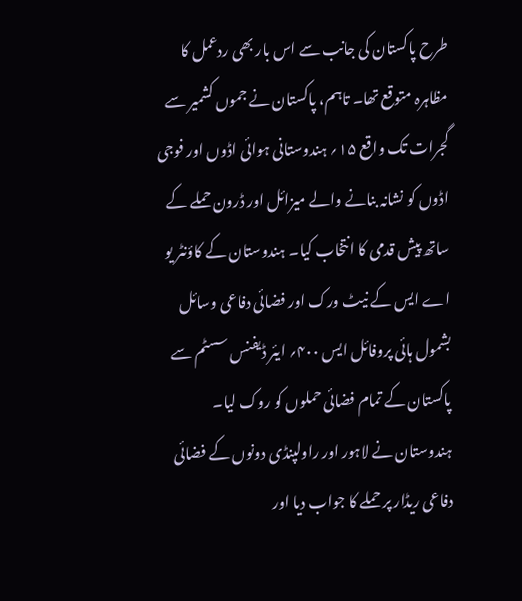طرح پاکستان کی جانب سے اس بار بھی ردعمل کا مظاہرہ متوقع تھا۔ تاہم، پاکستان نے جموں کشمیر سے گجرات تک واقع ۱۵؍ ہندوستانی ہوائی اڈوں اور فوجی اڈوں کو نشانہ بنانے والے میزائل اور ڈرون حملے کے ساتھ پیش قدمی کا انتخاب کیا۔ ہندوستان کے کاؤنٹر یو اے ایس کے نیٹ ورک اور فضائی دفاعی وسائل بشمول ہائی پروفائل ایس ۴۰۰؍ ایئر ڈیفنس سسٹم سے پاکستان کے تمام فضائی حملوں کو روک لیا۔ ہندوستان نے لاہور اور راولپنڈی دونوں کے فضائی دفاعی ریڈار پر حملے کا جواب دیا اور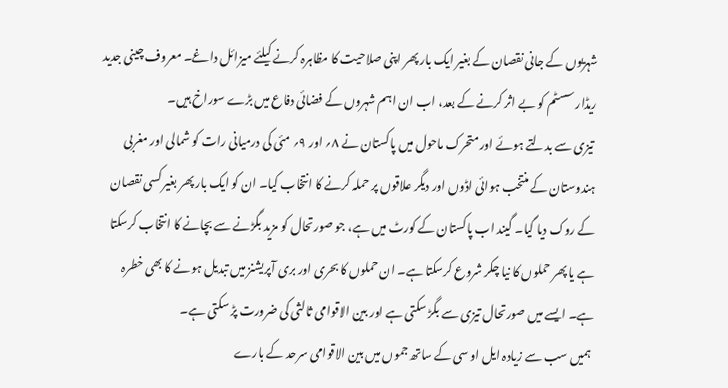شہریوں کے جانی نقصان کے بغیر ایک بار پھر اپنی صلاحیت کا مظاہرہ کرنے کیلئے میزائل داغے۔ معروف چینی جدید ریڈار سسٹم کو بے اثر کرنے کے بعد، اب ان اہم شہروں کے فضائی دفاع میں بڑے سوراخ ہیں۔
 تیزی سے بدلتے ہوئے اور متحرک ماحول میں پاکستان نے ۸؍ اور ۹؍ مئی کی درمیانی رات کو شمالی اور مغربی ہندوستان کے منتخب ہوائی اڈوں اور دیگر علاقوں پر حملہ کرنے کا انتخاب کیا۔ ان کو ایک بار پھر بغیر کسی نقصان کے روک دیا گیا۔ گیند اب پاکستان کے کورٹ میں ہے، جو صورتحال کو مزید بگڑنے سے بچانے کا انتخاب کرسکتا ہے یا پھر حملوں کا نیا چکر شروع کرسکتا ہے۔ ان حملوں کا بحری اور بری آپریشنز میں تبدیل ہونے کا بھی خطرہ ہے۔ ایسے میں صورتحال تیزی سے بگڑ سکتی ہے اور بین الاقوامی ثالثی کی ضرورت پڑ سکتی ہے۔
 ہمیں سب سے زیادہ ایل او سی کے ساتھ جموں میں بین الاقوامی سرحد کے بارے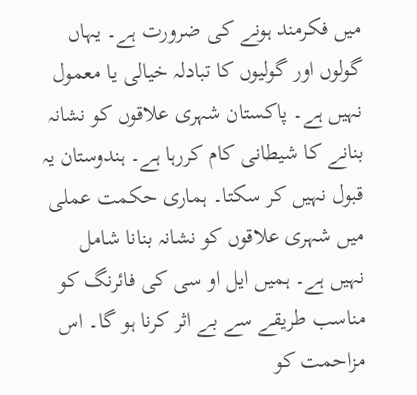میں فکرمند ہونے کی ضرورت ہے۔ یہاں گولوں اور گولیوں کا تبادلہ خیالی یا معمول نہیں ہے۔ پاکستان شہری علاقوں کو نشانہ بنانے کا شیطانی کام کررہا ہے۔ ہندوستان یہ قبول نہیں کر سکتا۔ ہماری حکمت عملی میں شہری علاقوں کو نشانہ بنانا شامل نہیں ہے۔ ہمیں ایل او سی کی فائرنگ کو مناسب طریقے سے بے اثر کرنا ہو گا۔ اس مزاحمت کو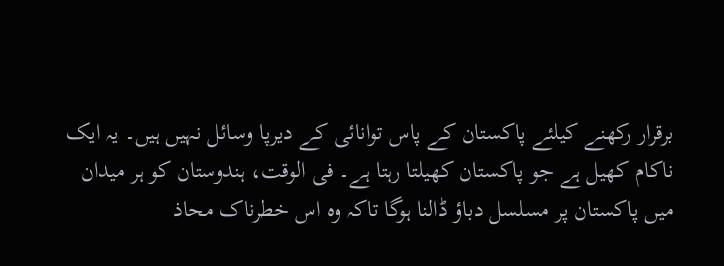برقرار رکھنے کیلئے پاکستان کے پاس توانائی کے دیرپا وسائل نہیں ہیں۔ یہ ایک ناکام کھیل ہے جو پاکستان کھیلتا رہتا ہے۔ فی الوقت، ہندوستان کو ہر میدان میں پاکستان پر مسلسل دباؤ ڈالنا ہوگا تاکہ وہ اس خطرناک محاذ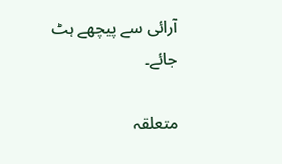آرائی سے پیچھے ہٹ جائے۔

متعلقہ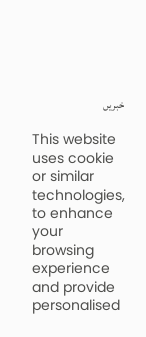خبریں

This website uses cookie or similar technologies, to enhance your browsing experience and provide personalised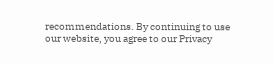recommendations. By continuing to use our website, you agree to our Privacy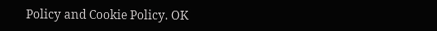Policy and Cookie Policy. OK